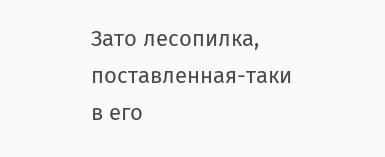Зато лесопилка, поставленная-таки в его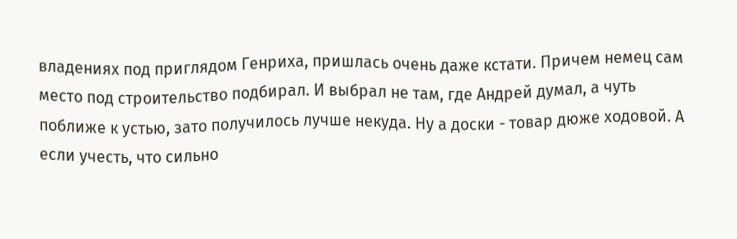владениях под приглядом Генриха, пришлась очень даже кстати. Причем немец сам место под строительство подбирал. И выбрал не там, где Андрей думал, а чуть поближе к устью, зато получилось лучше некуда. Ну а доски - товар дюже ходовой. А если учесть, что сильно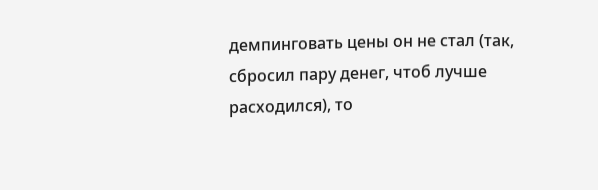демпинговать цены он не стал (так, сбросил пару денег, чтоб лучше расходился), то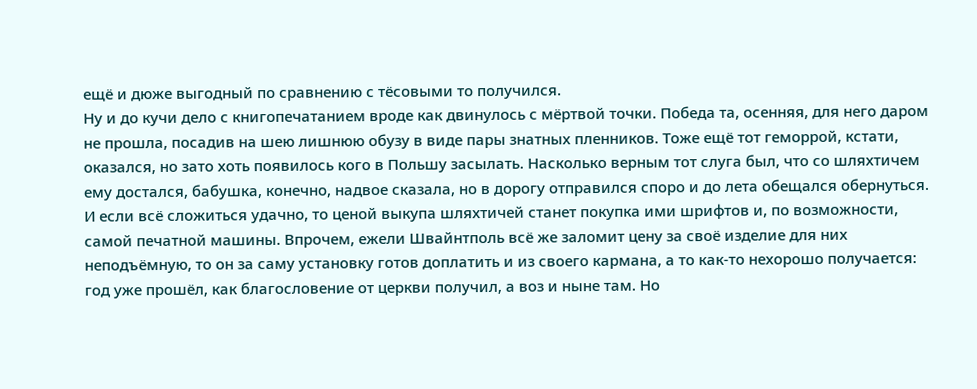ещё и дюже выгодный по сравнению с тёсовыми то получился.
Ну и до кучи дело с книгопечатанием вроде как двинулось с мёртвой точки. Победа та, осенняя, для него даром не прошла, посадив на шею лишнюю обузу в виде пары знатных пленников. Тоже ещё тот геморрой, кстати, оказался, но зато хоть появилось кого в Польшу засылать. Насколько верным тот слуга был, что со шляхтичем ему достался, бабушка, конечно, надвое сказала, но в дорогу отправился споро и до лета обещался обернуться. И если всё сложиться удачно, то ценой выкупа шляхтичей станет покупка ими шрифтов и, по возможности, самой печатной машины. Впрочем, ежели Швайнтполь всё же заломит цену за своё изделие для них неподъёмную, то он за саму установку готов доплатить и из своего кармана, а то как-то нехорошо получается: год уже прошёл, как благословение от церкви получил, а воз и ныне там. Но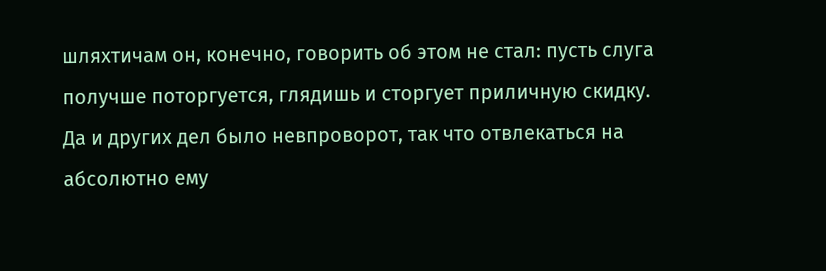шляхтичам он, конечно, говорить об этом не стал: пусть слуга получше поторгуется, глядишь и сторгует приличную скидку.
Да и других дел было невпроворот, так что отвлекаться на абсолютно ему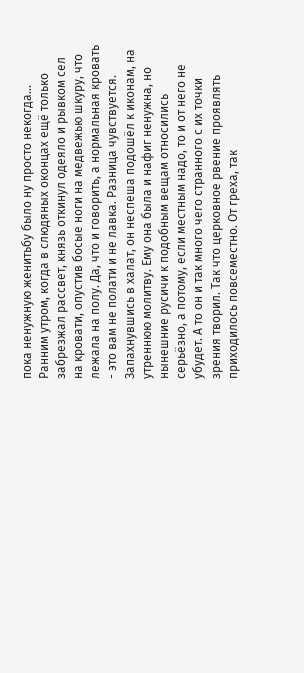пока ненужную женитьбу было ну просто некогда...
Ранним утром, когда в слюдяных оконцах ещё только забрезжал рассвет, князь откинул одеяло и рывком сел на кровати, опустив босые ноги на медвежью шкуру, что лежала на полу. Да, что и говорить, а нормальная кровать - это вам не полати и не лавка. Разница чувствуется.
Запахнувшись в халат, он неспеша подошёл к иконам, на утреннюю молитву. Ему она была и нафиг ненужна, но нынешние русичи к подобным вещам относились серьёзно, а потому, если местным надо, то и от него не убудет. А то он и так много чего странного с их точки зрения творил. Так что церковное рвение проявлять приходилось повсеместно. От греха, так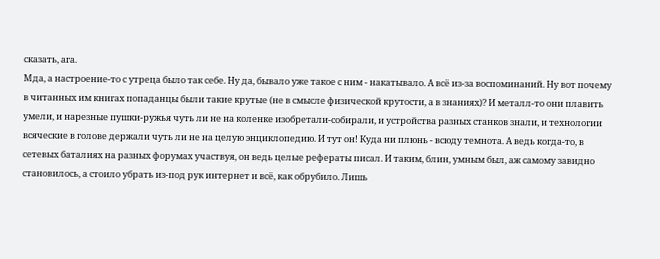сказать, ага.
Мда, а настроение-то с утреца было так себе. Ну да, бывало уже такое с ним - накатывало. А всё из-за воспоминаний. Ну вот почему в читанных им книгах попаданцы были такие крутые (не в смысле физической крутости, а в знаниях)? И металл-то они плавить умели, и нарезные пушки-ружья чуть ли не на коленке изобретали-собирали, и устройства разных станков знали, и технологии всяческие в голове держали чуть ли не на целую энциклопедию. И тут он! Куда ни плюнь - всюду темнота. А ведь когда-то, в сетевых баталиях на разных форумах участвуя, он ведь целые рефераты писал. И таким, блин, умным был, аж самому завидно становилось, а стоило убрать из-под рук интернет и всё, как обрубило. Лишь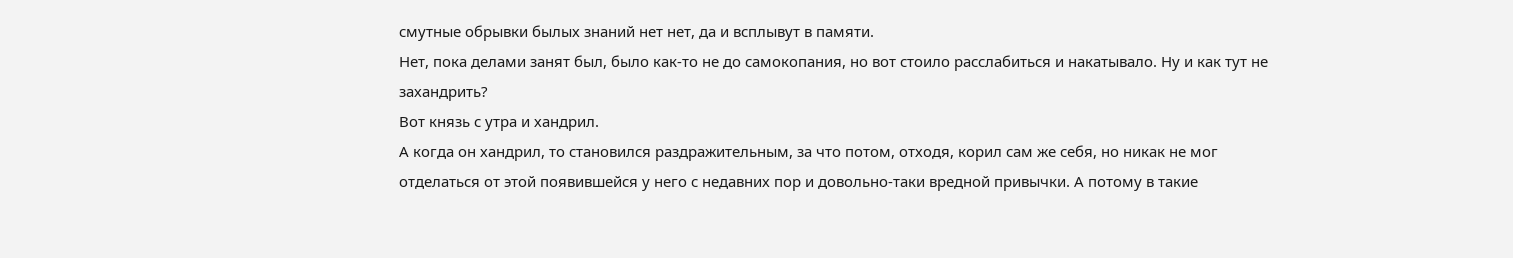смутные обрывки былых знаний нет нет, да и всплывут в памяти.
Нет, пока делами занят был, было как-то не до самокопания, но вот стоило расслабиться и накатывало. Ну и как тут не захандрить?
Вот князь с утра и хандрил.
А когда он хандрил, то становился раздражительным, за что потом, отходя, корил сам же себя, но никак не мог отделаться от этой появившейся у него с недавних пор и довольно-таки вредной привычки. А потому в такие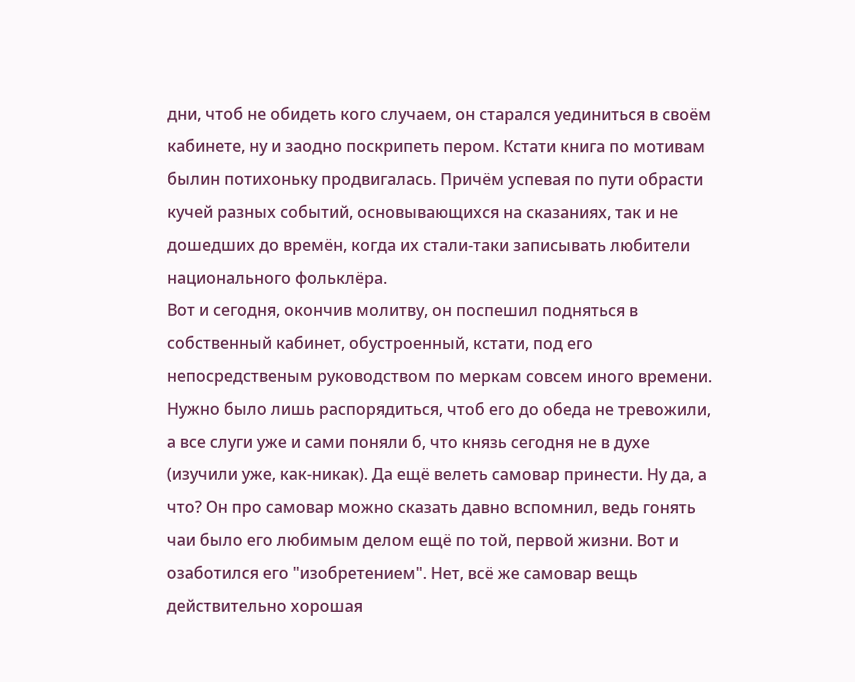дни, чтоб не обидеть кого случаем, он старался уединиться в своём кабинете, ну и заодно поскрипеть пером. Кстати книга по мотивам былин потихоньку продвигалась. Причём успевая по пути обрасти кучей разных событий, основывающихся на сказаниях, так и не дошедших до времён, когда их стали-таки записывать любители национального фольклёра.
Вот и сегодня, окончив молитву, он поспешил подняться в собственный кабинет, обустроенный, кстати, под его непосредственым руководством по меркам совсем иного времени. Нужно было лишь распорядиться, чтоб его до обеда не тревожили, а все слуги уже и сами поняли б, что князь сегодня не в духе (изучили уже, как-никак). Да ещё велеть самовар принести. Ну да, а что? Он про самовар можно сказать давно вспомнил, ведь гонять чаи было его любимым делом ещё по той, первой жизни. Вот и озаботился его "изобретением". Нет, всё же самовар вещь действительно хорошая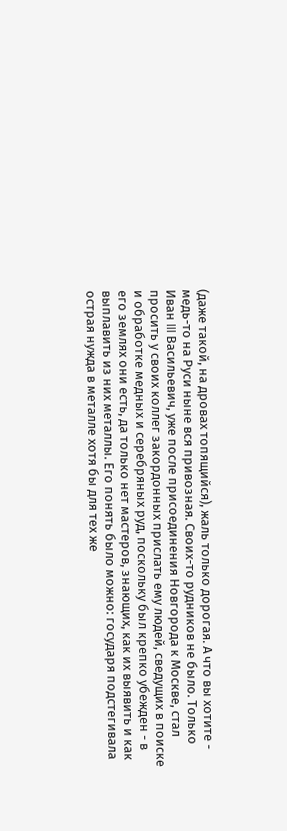(даже такой, на дровах топящийся), жаль только дорогая. А что вы хотите - медь-то на Руси ныне вся привозная. Своих-то рудников не было. Только Иван III Васильевич, уже после присоединения Новгорода к Москве, стал просить у своих коллег закордонных прислать ему людей, сведущих в поиске и обработке медных и серебряных руд, поскольку был крепко убежден - в его землях они есть, да только нет мастеров, знающих, как их выявить и как выплавить из них металлы. Его понять было можно: государя подстегивала острая нужда в металле хотя бы для тех же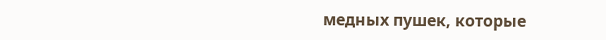медных пушек, которые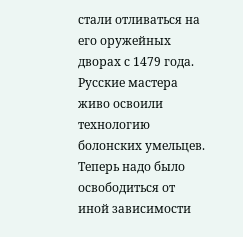стали отливаться на его оружейных дворах с 1479 года. Русские мастера живо освоили технологию болонских умельцев. Теперь надо было освободиться от иной зависимости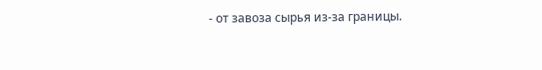- от завоза сырья из-за границы.